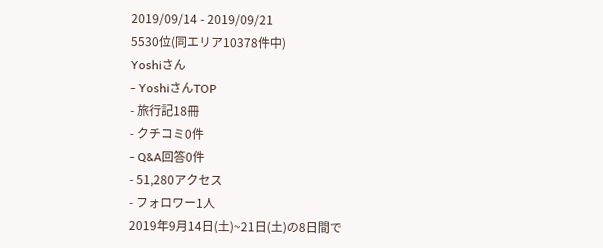2019/09/14 - 2019/09/21
5530位(同エリア10378件中)
Yoshiさん
- YoshiさんTOP
- 旅行記18冊
- クチコミ0件
- Q&A回答0件
- 51,280アクセス
- フォロワー1人
2019年9月14日(土)~21日(土)の8日間で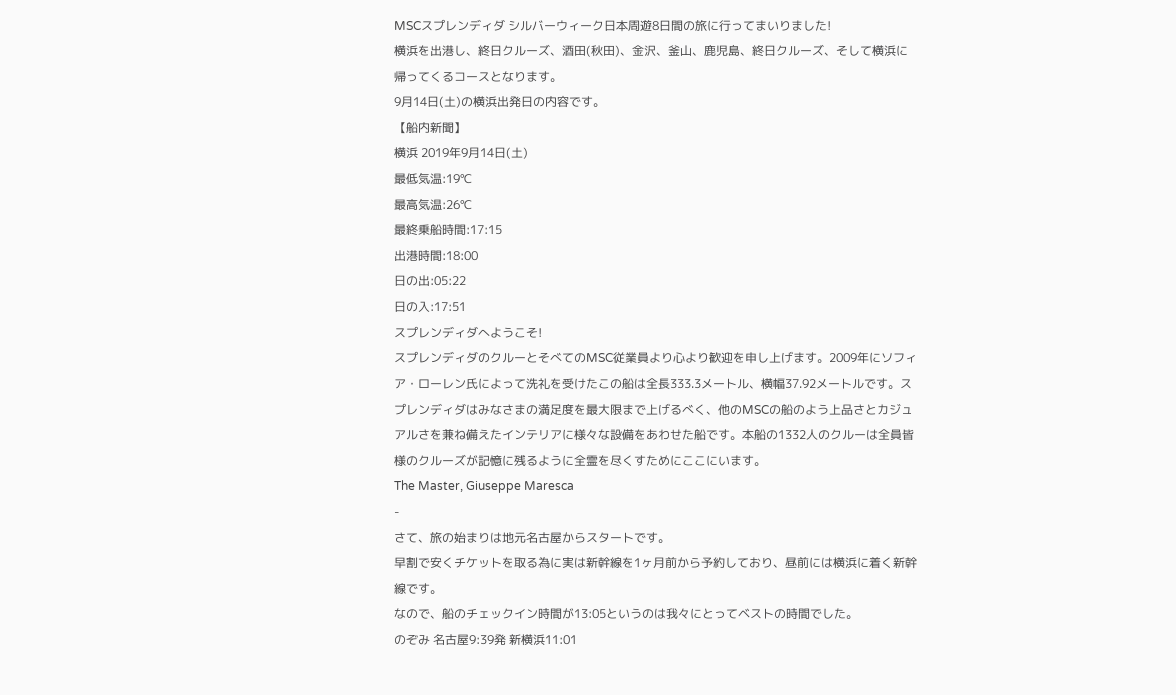MSCスプレンディダ シルバーウィーク日本周遊8日間の旅に行ってまいりました!
横浜を出港し、終日クルーズ、酒田(秋田)、金沢、釜山、鹿児島、終日クルーズ、そして横浜に帰ってくるコースとなります。
9月14日(土)の横浜出発日の内容です。
【船内新聞】
横浜 2019年9月14日(土)
最低気温:19℃
最高気温:26℃
最終乗船時間:17:15
出港時間:18:00
日の出:05:22
日の入:17:51
スプレンディダへようこそ!
スプレンディダのクルーとそべてのMSC従業員より心より歓迎を申し上げます。2009年にソフィア・ローレン氏によって洗礼を受けたこの船は全長333.3メートル、横幅37.92メートルです。スプレンディダはみなさまの満足度を最大限まで上げるべく、他のMSCの船のよう上品さとカジュアルさを兼ね備えたインテリアに様々な設備をあわせた船です。本船の1332人のクルーは全員皆様のクルーズが記憶に残るように全霊を尽くすためにここにいます。
The Master, Giuseppe Maresca
-
さて、旅の始まりは地元名古屋からスタートです。
早割で安くチケットを取る為に実は新幹線を1ヶ月前から予約しており、昼前には横浜に着く新幹線です。
なので、船のチェックイン時間が13:05というのは我々にとってベストの時間でした。
のぞみ 名古屋9:39発 新横浜11:01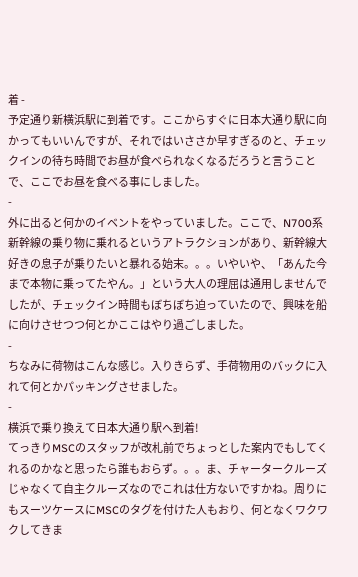着 -
予定通り新横浜駅に到着です。ここからすぐに日本大通り駅に向かってもいいんですが、それではいささか早すぎるのと、チェックインの待ち時間でお昼が食べられなくなるだろうと言うことで、ここでお昼を食べる事にしました。
-
外に出ると何かのイベントをやっていました。ここで、N700系新幹線の乗り物に乗れるというアトラクションがあり、新幹線大好きの息子が乗りたいと暴れる始末。。。いやいや、「あんた今まで本物に乗ってたやん。」という大人の理屈は通用しませんでしたが、チェックイン時間もぼちぼち迫っていたので、興味を船に向けさせつつ何とかここはやり過ごしました。
-
ちなみに荷物はこんな感じ。入りきらず、手荷物用のバックに入れて何とかパッキングさせました。
-
横浜で乗り換えて日本大通り駅へ到着!
てっきりMSCのスタッフが改札前でちょっとした案内でもしてくれるのかなと思ったら誰もおらず。。。ま、チャータークルーズじゃなくて自主クルーズなのでこれは仕方ないですかね。周りにもスーツケースにMSCのタグを付けた人もおり、何となくワクワクしてきま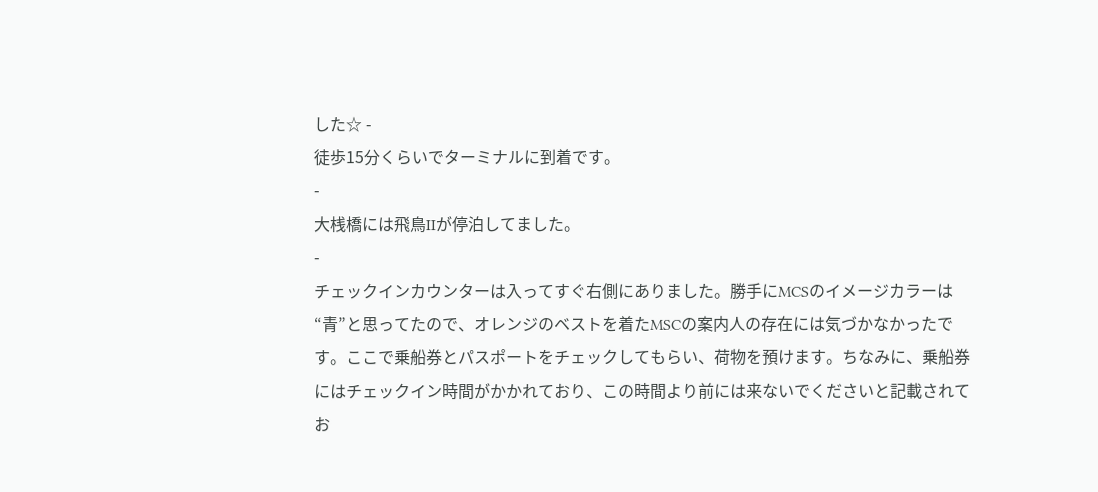した☆ -
徒歩15分くらいでターミナルに到着です。
-
大桟橋には飛鳥IIが停泊してました。
-
チェックインカウンターは入ってすぐ右側にありました。勝手にMCSのイメージカラーは“青”と思ってたので、オレンジのベストを着たMSCの案内人の存在には気づかなかったです。ここで乗船券とパスポートをチェックしてもらい、荷物を預けます。ちなみに、乗船券にはチェックイン時間がかかれており、この時間より前には来ないでくださいと記載されてお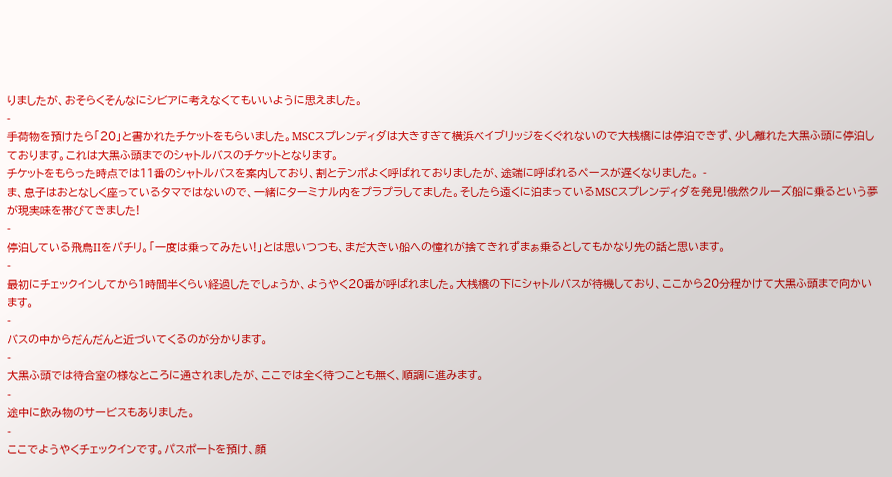りましたが、おそらくそんなにシビアに考えなくてもいいように思えました。
-
手荷物を預けたら「20」と書かれたチケットをもらいました。MSCスプレンディダは大きすぎて横浜ベイブリッジをくぐれないので大桟橋には停泊できず、少し離れた大黒ふ頭に停泊しております。これは大黒ふ頭までのシャトルバスのチケットとなります。
チケットをもらった時点では11番のシャトルバスを案内しており、割とテンポよく呼ばれておりましたが、途端に呼ばれるペースが遅くなりました。 -
ま、息子はおとなしく座っているタマではないので、一緒にターミナル内をプラプラしてました。そしたら遠くに泊まっているMSCスプレンディダを発見!俄然クルーズ船に乗るという夢が現実味を帯びてきました!
-
停泊している飛鳥IIをパチリ。「一度は乗ってみたい!」とは思いつつも、まだ大きい船への憧れが捨てきれずまぁ乗るとしてもかなり先の話と思います。
-
最初にチェックインしてから1時間半くらい経過したでしょうか、ようやく20番が呼ばれました。大桟橋の下にシャトルバスが待機しており、ここから20分程かけて大黒ふ頭まで向かいます。
-
バスの中からだんだんと近づいてくるのが分かります。
-
大黒ふ頭では待合室の様なところに通されましたが、ここでは全く待つことも無く、順調に進みます。
-
途中に飲み物のサービスもありました。
-
ここでようやくチェックインです。パスポートを預け、顔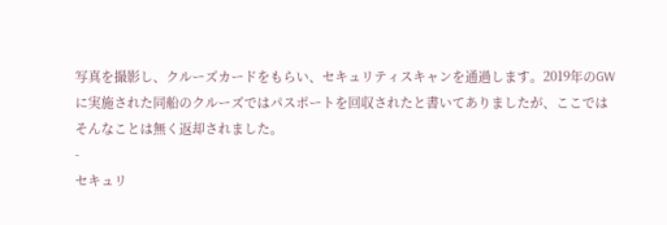写真を撮影し、クルーズカードをもらい、セキュリティスキャンを通過します。2019年のGWに実施された同船のクルーズではパスポートを回収されたと書いてありましたが、ここではそんなことは無く返却されました。
-
セキュリ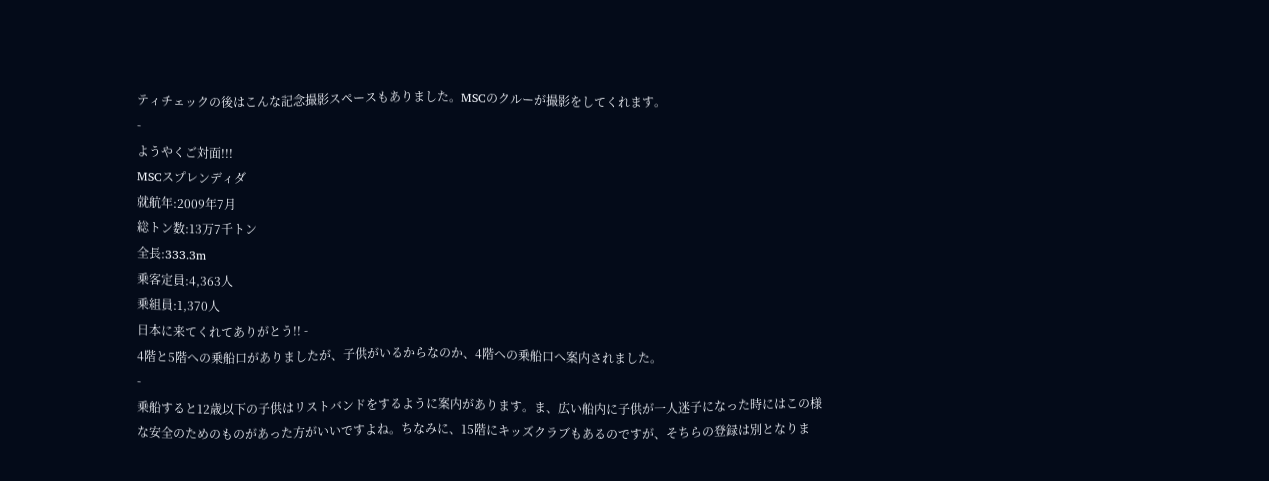ティチェックの後はこんな記念撮影スペースもありました。MSCのクルーが撮影をしてくれます。
-
ようやくご対面!!!
MSCスプレンディダ
就航年:2009年7月
総トン数:13万7千トン
全長:333.3m
乗客定員:4,363人
乗組員:1,370人
日本に来てくれてありがとう!! -
4階と5階への乗船口がありましたが、子供がいるからなのか、4階への乗船口へ案内されました。
-
乗船すると12歳以下の子供はリストバンドをするように案内があります。ま、広い船内に子供が一人迷子になった時にはこの様な安全のためのものがあった方がいいですよね。ちなみに、15階にキッズクラブもあるのですが、そちらの登録は別となりま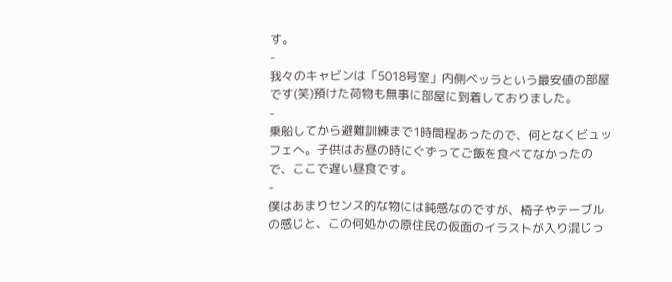す。
-
我々のキャビンは「5018号室」内側ベッラという最安値の部屋です(笑)預けた荷物も無事に部屋に到着しておりました。
-
乗船してから避難訓練まで1時間程あったので、何となくビュッフェへ。子供はお昼の時にぐずってご飯を食べてなかったので、ここで遅い昼食です。
-
僕はあまりセンス的な物には鈍感なのですが、椅子やテーブルの感じと、この何処かの原住民の仮面のイラストが入り混じっ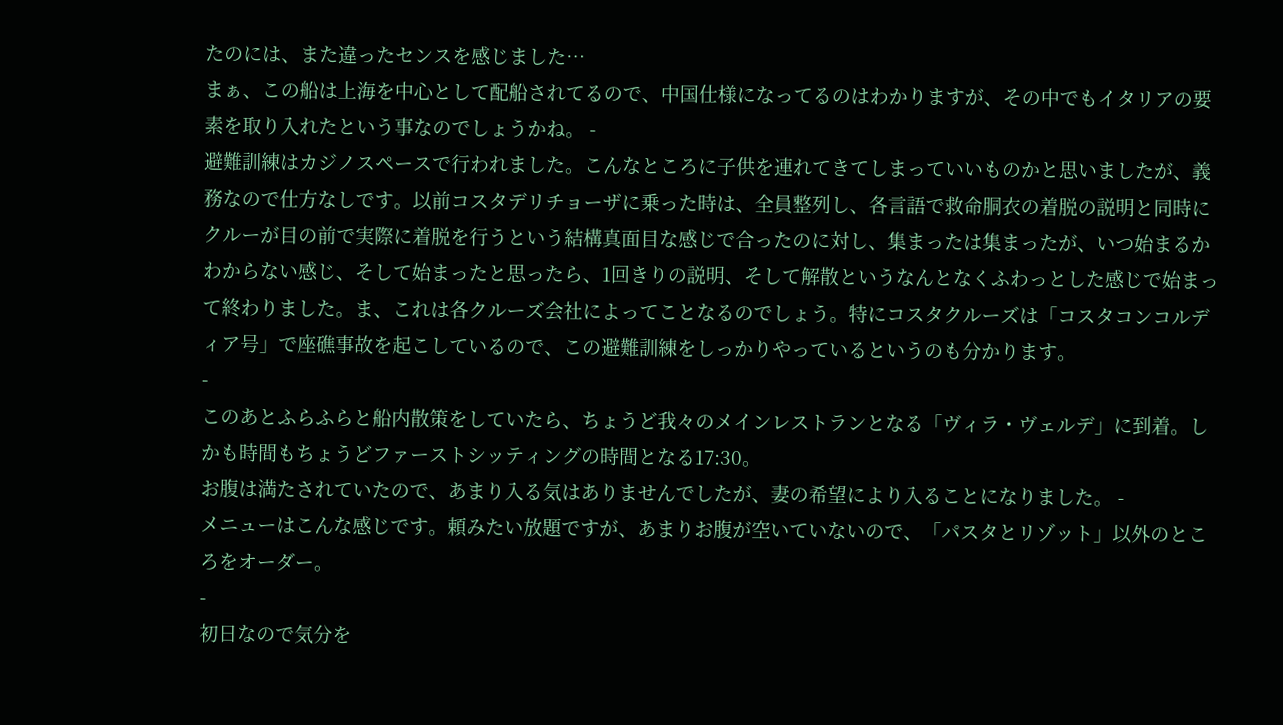たのには、また違ったセンスを感じました…
まぁ、この船は上海を中心として配船されてるので、中国仕様になってるのはわかりますが、その中でもイタリアの要素を取り入れたという事なのでしょうかね。 -
避難訓練はカジノスペースで行われました。こんなところに子供を連れてきてしまっていいものかと思いましたが、義務なので仕方なしです。以前コスタデリチョーザに乗った時は、全員整列し、各言語で救命胴衣の着脱の説明と同時にクルーが目の前で実際に着脱を行うという結構真面目な感じで合ったのに対し、集まったは集まったが、いつ始まるかわからない感じ、そして始まったと思ったら、1回きりの説明、そして解散というなんとなくふわっとした感じで始まって終わりました。ま、これは各クルーズ会社によってことなるのでしょう。特にコスタクルーズは「コスタコンコルディア号」で座礁事故を起こしているので、この避難訓練をしっかりやっているというのも分かります。
-
このあとふらふらと船内散策をしていたら、ちょうど我々のメインレストランとなる「ヴィラ・ヴェルデ」に到着。しかも時間もちょうどファーストシッティングの時間となる17:30。
お腹は満たされていたので、あまり入る気はありませんでしたが、妻の希望により入ることになりました。 -
メニューはこんな感じです。頼みたい放題ですが、あまりお腹が空いていないので、「パスタとリゾット」以外のところをオーダー。
-
初日なので気分を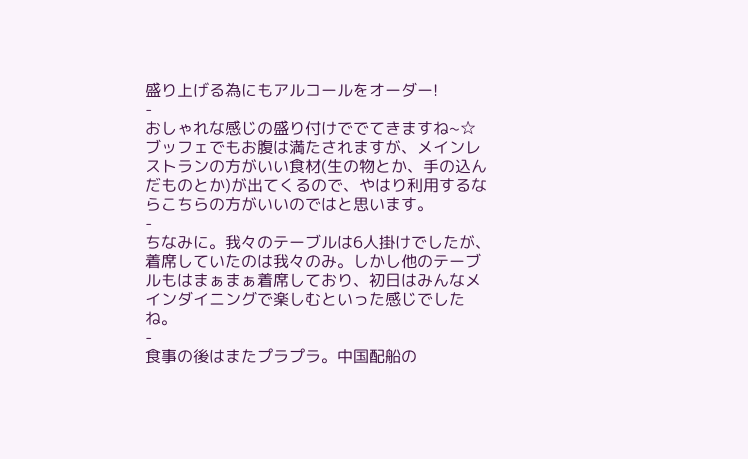盛り上げる為にもアルコールをオーダー!
-
おしゃれな感じの盛り付けででてきますね~☆ブッフェでもお腹は満たされますが、メインレストランの方がいい食材(生の物とか、手の込んだものとか)が出てくるので、やはり利用するならこちらの方がいいのではと思います。
-
ちなみに。我々のテーブルは6人掛けでしたが、着席していたのは我々のみ。しかし他のテーブルもはまぁまぁ着席しており、初日はみんなメインダイニングで楽しむといった感じでしたね。
-
食事の後はまたプラプラ。中国配船の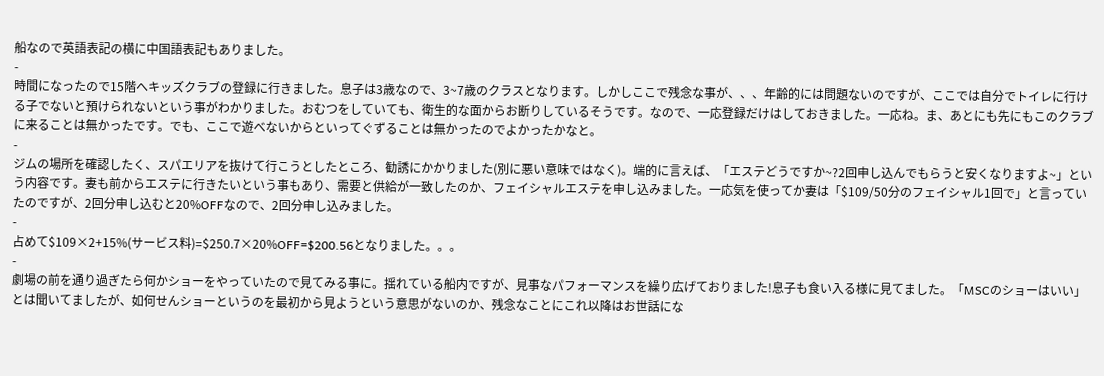船なので英語表記の横に中国語表記もありました。
-
時間になったので15階へキッズクラブの登録に行きました。息子は3歳なので、3~7歳のクラスとなります。しかしここで残念な事が、、、年齢的には問題ないのですが、ここでは自分でトイレに行ける子でないと預けられないという事がわかりました。おむつをしていても、衛生的な面からお断りしているそうです。なので、一応登録だけはしておきました。一応ね。ま、あとにも先にもこのクラブに来ることは無かったです。でも、ここで遊べないからといってぐずることは無かったのでよかったかなと。
-
ジムの場所を確認したく、スパエリアを抜けて行こうとしたところ、勧誘にかかりました(別に悪い意味ではなく)。端的に言えば、「エステどうですか~?2回申し込んでもらうと安くなりますよ~」という内容です。妻も前からエステに行きたいという事もあり、需要と供給が一致したのか、フェイシャルエステを申し込みました。一応気を使ってか妻は「$109/50分のフェイシャル1回で」と言っていたのですが、2回分申し込むと20%OFFなので、2回分申し込みました。
-
占めて$109×2+15%(サービス料)=$250.7×20%OFF=$200.56となりました。。。
-
劇場の前を通り過ぎたら何かショーをやっていたので見てみる事に。揺れている船内ですが、見事なパフォーマンスを繰り広げておりました!息子も食い入る様に見てました。「MSCのショーはいい」とは聞いてましたが、如何せんショーというのを最初から見ようという意思がないのか、残念なことにこれ以降はお世話にな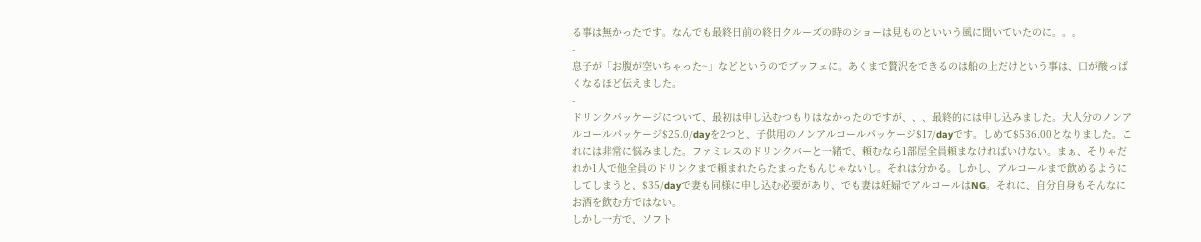る事は無かったです。なんでも最終日前の終日クルーズの時のショーは見ものといいう風に聞いていたのに。。。
-
息子が「お腹が空いちゃった~」などというのでブッフェに。あくまで贅沢をできるのは船の上だけという事は、口が酸っぱくなるほど伝えました。
-
ドリンクパッケージについて、最初は申し込むつもりはなかったのですが、、、最終的には申し込みました。大人分のノンアルコールパッケージ$25.0/dayを2つと、子供用のノンアルコールパッケージ$17/dayです。しめて$536.00となりました。これには非常に悩みました。ファミレスのドリンクバーと一緒で、頼むなら1部屋全員頼まなければいけない。まぁ、そりゃだれか1人で他全員のドリンクまで頼まれたらたまったもんじゃないし。それは分かる。しかし、アルコールまで飲めるようにしてしまうと、$35/dayで妻も同様に申し込む必要があり、でも妻は妊婦でアルコールはNG。それに、自分自身もそんなにお酒を飲む方ではない。
しかし一方で、ソフト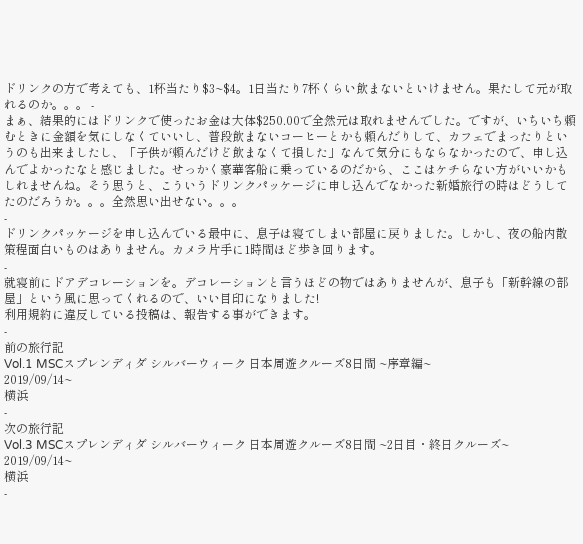ドリンクの方で考えても、1杯当たり$3~$4。1日当たり7杯くらい飲まないといけません。果たして元が取れるのか。。。 -
まぁ、結果的にはドリンクで使ったお金は大体$250.00で全然元は取れませんでした。ですが、いちいち頼むときに金額を気にしなくていいし、普段飲まないコーヒーとかも頼んだりして、カフェでまったりというのも出来ましたし、「子供が頼んだけど飲まなくて損した」なんて気分にもならなかったので、申し込んでよかったなと感じました。せっかく豪華客船に乗っているのだから、ここはケチらない方がいいかもしれませんね。そう思うと、こういうドリンクパッケージに申し込んでなかった新婚旅行の時はどうしてたのだろうか。。。全然思い出せない。。。
-
ドリンクパッケージを申し込んでいる最中に、息子は寝てしまい部屋に戻りました。しかし、夜の船内散策程面白いものはありません。カメラ片手に1時間ほど歩き回ります。
-
就寝前にドアデコレーションを。デコレーションと言うほどの物ではありませんが、息子も「新幹線の部屋」という風に思ってくれるので、いい目印になりました!
利用規約に違反している投稿は、報告する事ができます。
-
前の旅行記
Vol.1 MSCスプレンディダ シルバーウィーク 日本周遊クルーズ8日間 ~序章編~
2019/09/14~
横浜
-
次の旅行記
Vol.3 MSCスプレンディダ シルバーウィーク 日本周遊クルーズ8日間 ~2日目・終日クルーズ~
2019/09/14~
横浜
-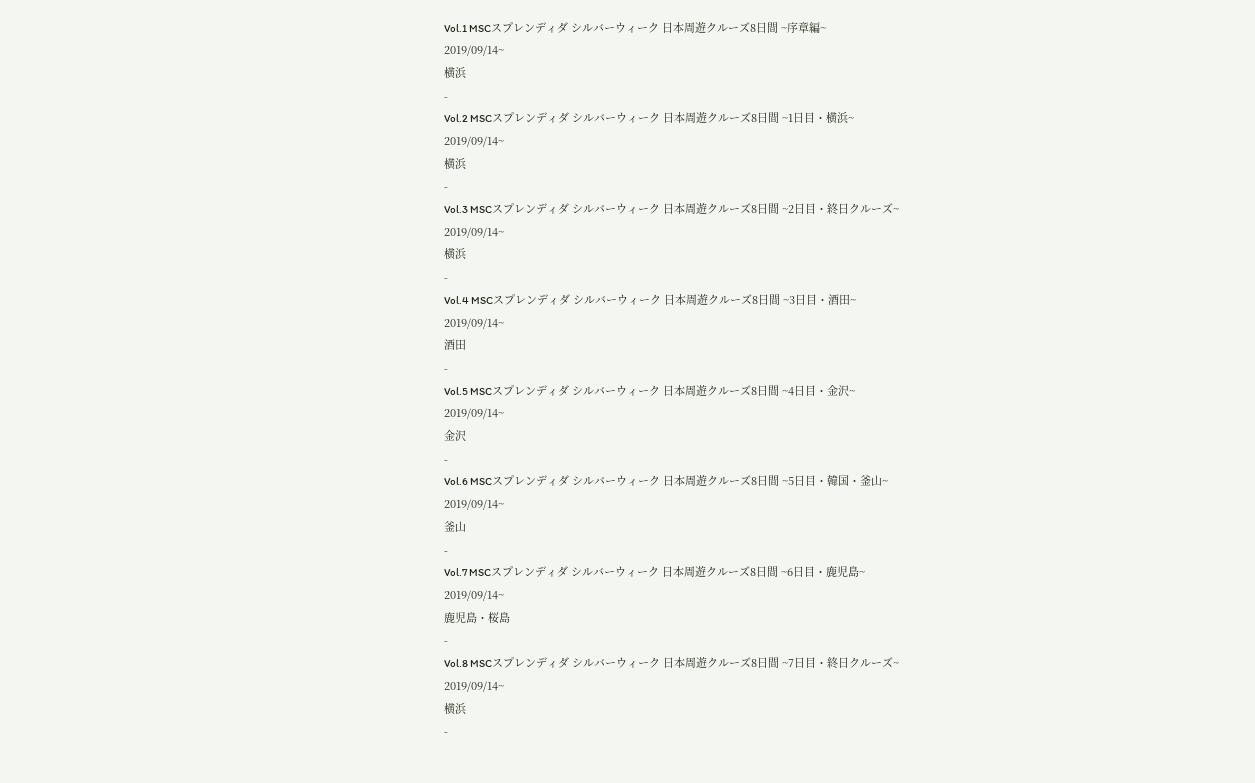Vol.1 MSCスプレンディダ シルバーウィーク 日本周遊クルーズ8日間 ~序章編~
2019/09/14~
横浜
-
Vol.2 MSCスプレンディダ シルバーウィーク 日本周遊クルーズ8日間 ~1日目・横浜~
2019/09/14~
横浜
-
Vol.3 MSCスプレンディダ シルバーウィーク 日本周遊クルーズ8日間 ~2日目・終日クルーズ~
2019/09/14~
横浜
-
Vol.4 MSCスプレンディダ シルバーウィーク 日本周遊クルーズ8日間 ~3日目・酒田~
2019/09/14~
酒田
-
Vol.5 MSCスプレンディダ シルバーウィーク 日本周遊クルーズ8日間 ~4日目・金沢~
2019/09/14~
金沢
-
Vol.6 MSCスプレンディダ シルバーウィーク 日本周遊クルーズ8日間 ~5日目・韓国・釜山~
2019/09/14~
釜山
-
Vol.7 MSCスプレンディダ シルバーウィーク 日本周遊クルーズ8日間 ~6日目・鹿児島~
2019/09/14~
鹿児島・桜島
-
Vol.8 MSCスプレンディダ シルバーウィーク 日本周遊クルーズ8日間 ~7日目・終日クルーズ~
2019/09/14~
横浜
-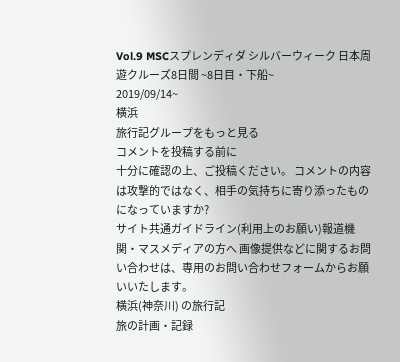Vol.9 MSCスプレンディダ シルバーウィーク 日本周遊クルーズ8日間 ~8日目・下船~
2019/09/14~
横浜
旅行記グループをもっと見る
コメントを投稿する前に
十分に確認の上、ご投稿ください。 コメントの内容は攻撃的ではなく、相手の気持ちに寄り添ったものになっていますか?
サイト共通ガイドライン(利用上のお願い)報道機関・マスメディアの方へ 画像提供などに関するお問い合わせは、専用のお問い合わせフォームからお願いいたします。
横浜(神奈川) の旅行記
旅の計画・記録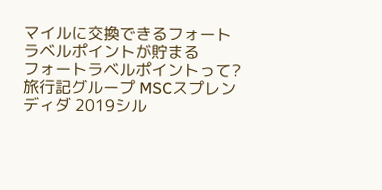マイルに交換できるフォートラベルポイントが貯まる
フォートラベルポイントって?
旅行記グループ MSCスプレンディダ 2019シル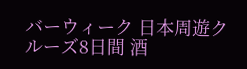バーウィーク 日本周遊クルーズ8日間 酒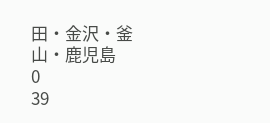田・金沢・釜山・鹿児島
0
39